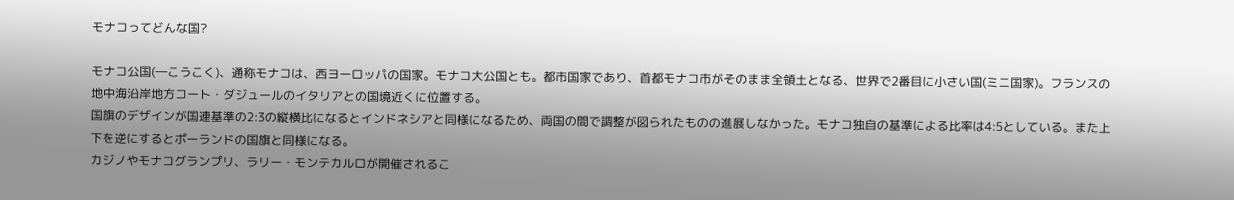モナコってどんな国?

モナコ公国(―こうこく)、通称モナコは、西ヨーロッパの国家。モナコ大公国とも。都市国家であり、首都モナコ市がそのまま全領土となる、世界で2番目に小さい国(ミニ国家)。フランスの地中海沿岸地方コート・ダジュールのイタリアとの国境近くに位置する。
国旗のデザインが国連基準の2:3の縦横比になるとインドネシアと同様になるため、両国の間で調整が図られたものの進展しなかった。モナコ独自の基準による比率は4:5としている。また上下を逆にするとポーランドの国旗と同様になる。
カジノやモナコグランプリ、ラリー・モンテカルロが開催されるこ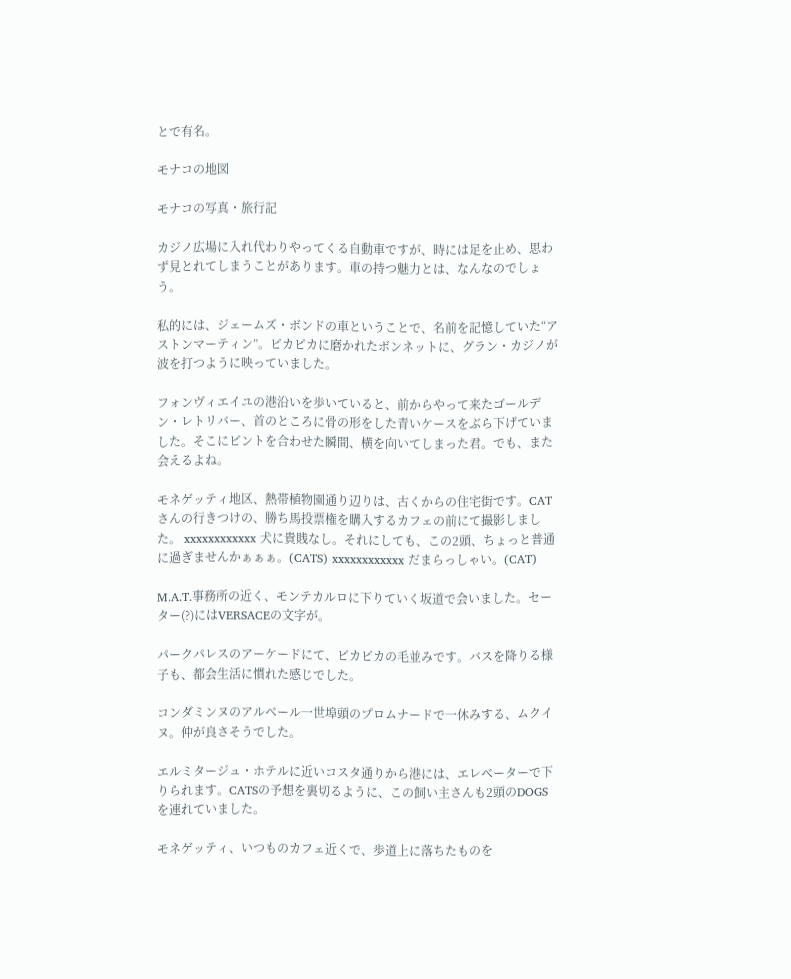とで有名。

モナコの地図

モナコの写真・旅行記

カジノ広場に入れ代わりやってくる自動車ですが、時には足を止め、思わず見とれてしまうことがあります。車の持つ魅力とは、なんなのでしょう。

私的には、ジェームズ・ボンドの車ということで、名前を記憶していた“アストンマーティン”。ピカピカに磨かれたボンネットに、グラン・カジノが波を打つように映っていました。

フォンヴィエイユの港沿いを歩いていると、前からやって来たゴールデン・レトリバー、首のところに骨の形をした青いケースをぶら下げていました。そこにピントを合わせた瞬間、横を向いてしまった君。でも、また会えるよね。

モネゲッティ地区、熱帯植物園通り辺りは、古くからの住宅街です。CATさんの行きつけの、勝ち馬投票権を購入するカフェの前にて撮影しました。 xxxxxxxxxxxx 犬に貴賎なし。それにしても、この2頭、ちょっと普通に過ぎませんかぁぁぁ。(CATS) xxxxxxxxxxxx だまらっしゃい。(CAT)

M.A.T.事務所の近く、モンテカルロに下りていく坂道で会いました。セーター(?)にはVERSACEの文字が。

パークパレスのアーケードにて、ピカピカの毛並みです。バスを降りる様子も、都会生活に慣れた感じでした。

コンダミンヌのアルベール一世埠頭のプロムナードで一休みする、ムクイヌ。仲が良さそうでした。

エルミタージュ・ホテルに近いコスタ通りから港には、エレベーターで下りられます。CATSの予想を裏切るように、この飼い主さんも2頭のDOGSを連れていました。

モネゲッティ、いつものカフェ近くで、歩道上に落ちたものを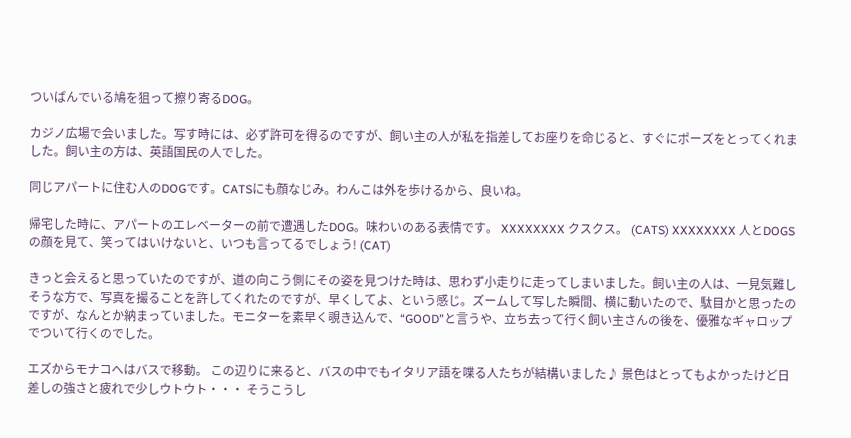ついばんでいる鳩を狙って擦り寄るDOG。

カジノ広場で会いました。写す時には、必ず許可を得るのですが、飼い主の人が私を指差してお座りを命じると、すぐにポーズをとってくれました。飼い主の方は、英語国民の人でした。

同じアパートに住む人のDOGです。CATSにも顔なじみ。わんこは外を歩けるから、良いね。

帰宅した時に、アパートのエレベーターの前で遭遇したDOG。味わいのある表情です。 XXXXXXXX クスクス。 (CATS) XXXXXXXX 人とDOGSの顔を見て、笑ってはいけないと、いつも言ってるでしょう! (CAT)

きっと会えると思っていたのですが、道の向こう側にその姿を見つけた時は、思わず小走りに走ってしまいました。飼い主の人は、一見気難しそうな方で、写真を撮ることを許してくれたのですが、早くしてよ、という感じ。ズームして写した瞬間、横に動いたので、駄目かと思ったのですが、なんとか納まっていました。モニターを素早く覗き込んで、“GOOD”と言うや、立ち去って行く飼い主さんの後を、優雅なギャロップでついて行くのでした。

エズからモナコへはバスで移動。 この辺りに来ると、バスの中でもイタリア語を喋る人たちが結構いました♪ 景色はとってもよかったけど日差しの強さと疲れで少しウトウト・・・ そうこうし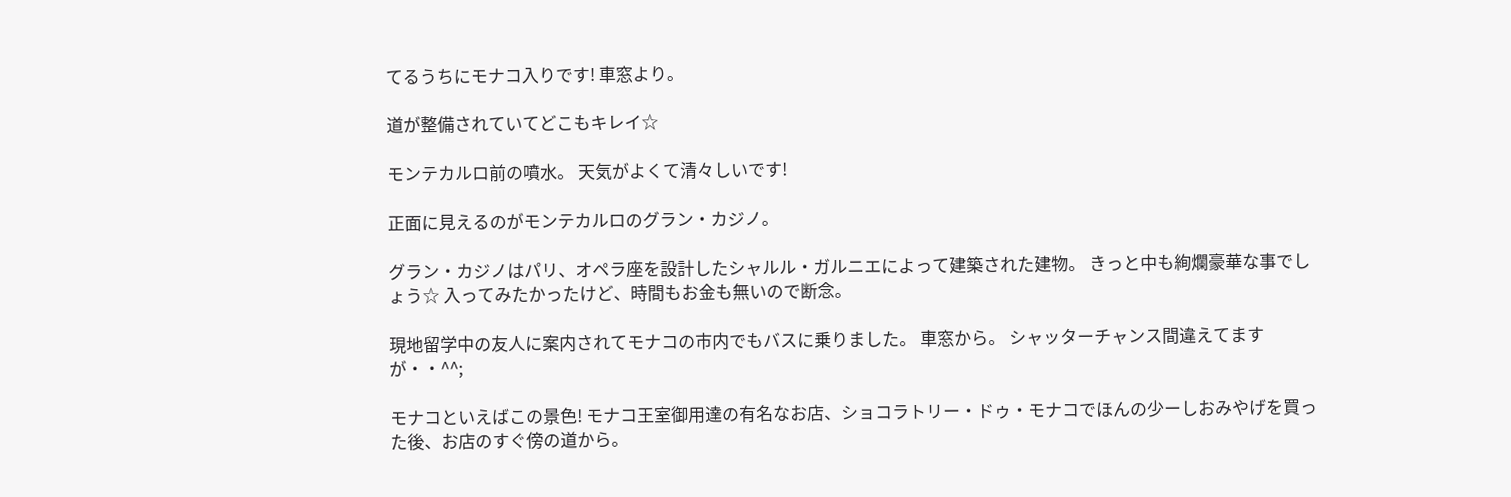てるうちにモナコ入りです! 車窓より。

道が整備されていてどこもキレイ☆

モンテカルロ前の噴水。 天気がよくて清々しいです!

正面に見えるのがモンテカルロのグラン・カジノ。

グラン・カジノはパリ、オペラ座を設計したシャルル・ガルニエによって建築された建物。 きっと中も絢爛豪華な事でしょう☆ 入ってみたかったけど、時間もお金も無いので断念。

現地留学中の友人に案内されてモナコの市内でもバスに乗りました。 車窓から。 シャッターチャンス間違えてますが・・^^;

モナコといえばこの景色! モナコ王室御用達の有名なお店、ショコラトリー・ドゥ・モナコでほんの少ーしおみやげを買った後、お店のすぐ傍の道から。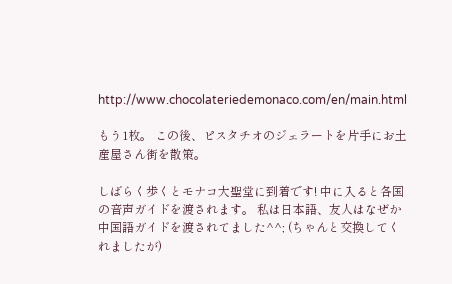http://www.chocolateriedemonaco.com/en/main.html

もう1枚。 この後、ピスタチオのジェラートを片手にお土産屋さん街を散策。

しばらく歩くとモナコ大聖堂に到着です! 中に入ると各国の音声ガイドを渡されます。 私は日本語、友人はなぜか中国語ガイドを渡されてました^^; (ちゃんと交換してくれましたが)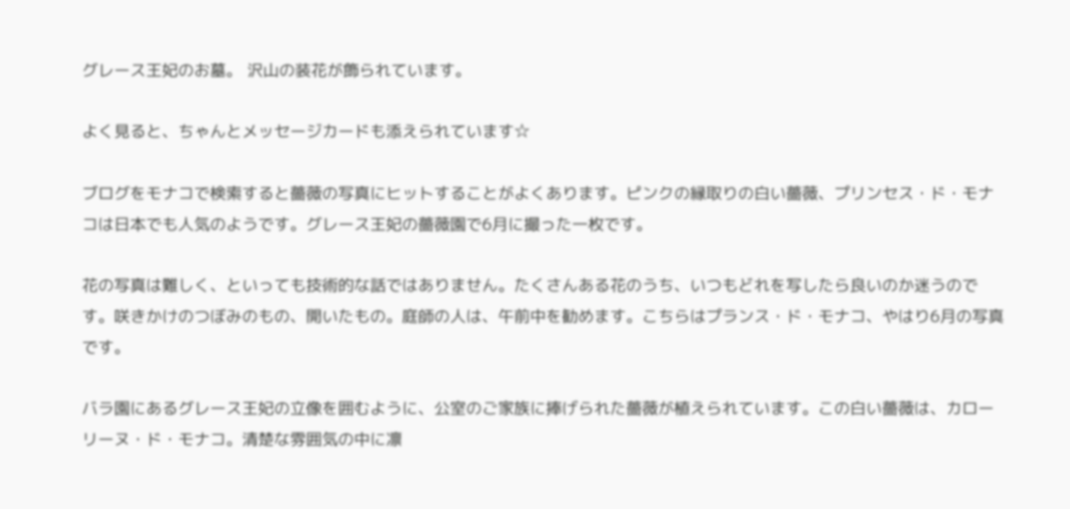グレース王妃のお墓。 沢山の装花が飾られています。

よく見ると、ちゃんとメッセージカードも添えられています☆

ブログをモナコで検索すると薔薇の写真にヒットすることがよくあります。ピンクの縁取りの白い薔薇、プリンセス・ド・モナコは日本でも人気のようです。グレース王妃の薔薇園で6月に撮った一枚です。

花の写真は難しく、といっても技術的な話ではありません。たくさんある花のうち、いつもどれを写したら良いのか迷うのです。咲きかけのつぼみのもの、開いたもの。庭師の人は、午前中を勧めます。こちらはプランス・ド・モナコ、やはり6月の写真です。

バラ園にあるグレース王妃の立像を囲むように、公室のご家族に捧げられた薔薇が植えられています。この白い薔薇は、カローリーヌ・ド・モナコ。清楚な雰囲気の中に凛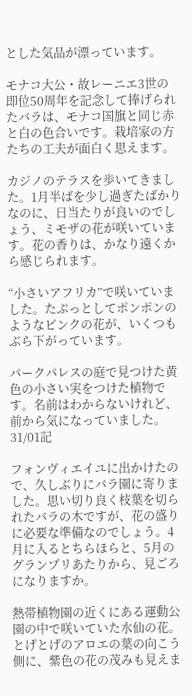とした気品が漂っています。

モナコ大公・故レーニエ3世の即位50周年を記念して捧げられたバラは、モナコ国旗と同じ赤と白の色合いです。栽培家の方たちの工夫が面白く思えます。

カジノのテラスを歩いてきました。1月半ばを少し過ぎたばかりなのに、日当たりが良いのでしょう、ミモザの花が咲いています。花の香りは、かなり遠くから感じられます。

“小さいアフリカ”で咲いていました。たぷっとしてポンポンのようなピンクの花が、いくつもぶら下がっています。

パークパレスの庭で見つけた黄色の小さい実をつけた植物です。名前はわからないけれど、前から気になっていました。31/01記

フォンヴィエイユに出かけたので、久しぶりにバラ園に寄りました。思い切り良く枝葉を切られたバラの木ですが、花の盛りに必要な準備なのでしょう。4月に入るとちらほらと、5月のグランプリあたりから、見ごろになりますか。

熱帯植物園の近くにある運動公園の中で咲いていた水仙の花。とげとげのアロエの葉の向こう側に、紫色の花の茂みも見えま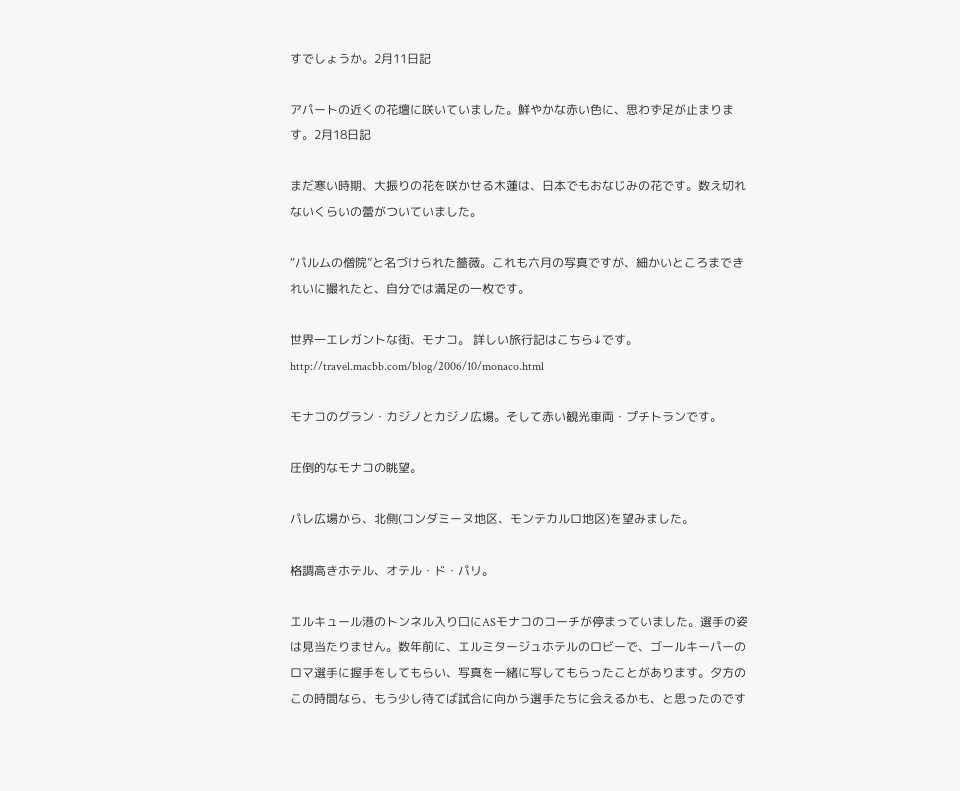すでしょうか。2月11日記

アパートの近くの花壇に咲いていました。鮮やかな赤い色に、思わず足が止まります。2月18日記

まだ寒い時期、大振りの花を咲かせる木蓮は、日本でもおなじみの花です。数え切れないくらいの蕾がついていました。

“パルムの僧院”と名づけられた薔薇。これも六月の写真ですが、細かいところまできれいに撮れたと、自分では満足の一枚です。

世界一エレガントな街、モナコ。 詳しい旅行記はこちら↓です。 http://travel.macbb.com/blog/2006/10/monaco.html

モナコのグラン・カジノとカジノ広場。そして赤い観光車両・プチトランです。

圧倒的なモナコの眺望。

パレ広場から、北側(コンダミーヌ地区、モンテカルロ地区)を望みました。

格調高きホテル、オテル・ド・パリ。

エルキュール港のトンネル入り口にASモナコのコーチが停まっていました。選手の姿は見当たりません。数年前に、エルミタージュホテルのロビーで、ゴールキーパーのロマ選手に握手をしてもらい、写真を一緒に写してもらったことがあります。夕方のこの時間なら、もう少し待てば試合に向かう選手たちに会えるかも、と思ったのです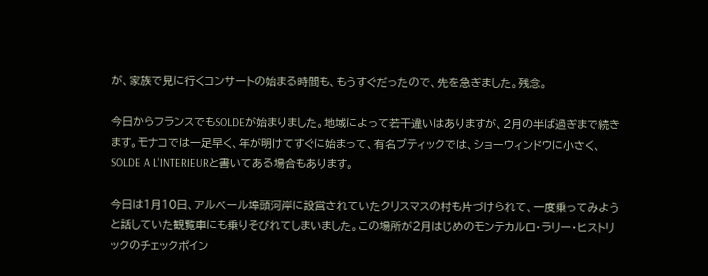が、家族で見に行くコンサートの始まる時間も、もうすぐだったので、先を急ぎました。残念。

今日からフランスでもSOLDEが始まりました。地域によって若干違いはありますが、2月の半ば過ぎまで続きます。モナコでは一足早く、年が明けてすぐに始まって、有名ブティックでは、ショーウィンドウに小さく、SOLDE A L'INTERIEURと書いてある場合もあります。

今日は1月10日、アルベール埠頭河岸に設営されていたクリスマスの村も片づけられて、一度乗ってみようと話していた観覧車にも乗りそびれてしまいました。この場所が2月はじめのモンテカルロ・ラリー・ヒストリックのチェックポイン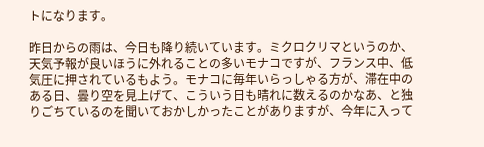トになります。

昨日からの雨は、今日も降り続いています。ミクロクリマというのか、天気予報が良いほうに外れることの多いモナコですが、フランス中、低気圧に押されているもよう。モナコに毎年いらっしゃる方が、滞在中のある日、曇り空を見上げて、こういう日も晴れに数えるのかなあ、と独りごちているのを聞いておかしかったことがありますが、今年に入って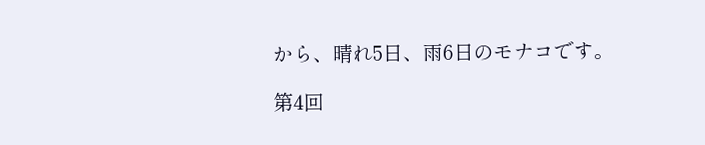から、晴れ5日、雨6日のモナコです。

第4回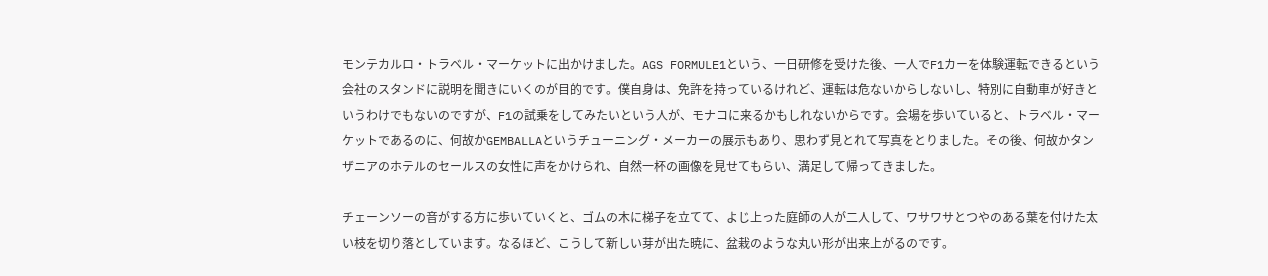モンテカルロ・トラベル・マーケットに出かけました。AGS FORMULE1という、一日研修を受けた後、一人でF1カーを体験運転できるという会社のスタンドに説明を聞きにいくのが目的です。僕自身は、免許を持っているけれど、運転は危ないからしないし、特別に自動車が好きというわけでもないのですが、F1の試乗をしてみたいという人が、モナコに来るかもしれないからです。会場を歩いていると、トラベル・マーケットであるのに、何故かGEMBALLAというチューニング・メーカーの展示もあり、思わず見とれて写真をとりました。その後、何故かタンザニアのホテルのセールスの女性に声をかけられ、自然一杯の画像を見せてもらい、満足して帰ってきました。

チェーンソーの音がする方に歩いていくと、ゴムの木に梯子を立てて、よじ上った庭師の人が二人して、ワサワサとつやのある葉を付けた太い枝を切り落としています。なるほど、こうして新しい芽が出た暁に、盆栽のような丸い形が出来上がるのです。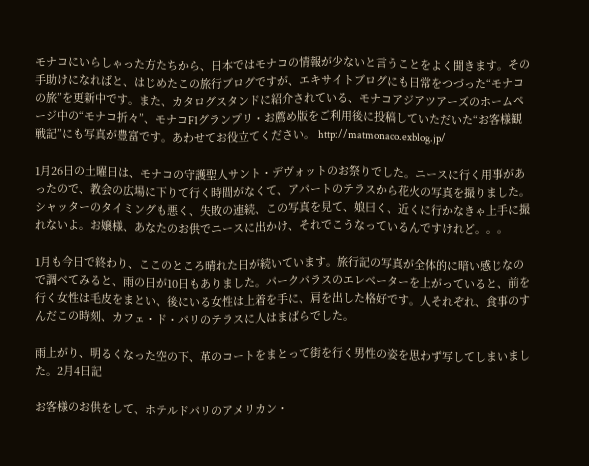モナコにいらしゃった方たちから、日本ではモナコの情報が少ないと言うことをよく聞きます。その手助けになればと、はじめたこの旅行ブログですが、エキサイトブログにも日常をつづった“モナコの旅”を更新中です。また、カタログスタンドに紹介されている、モナコアジアツアーズのホームページ中の“モナコ折々”、モナコF1グランプリ・お薦め版をご利用後に投稿していただいた“お客様観戦記”にも写真が豊富です。あわせてお役立てください。 http://matmonaco.exblog.jp/

1月26日の土曜日は、モナコの守護聖人サント・デヴォットのお祭りでした。ニースに行く用事があったので、教会の広場に下りて行く時間がなくて、アパートのテラスから花火の写真を撮りました。シャッターのタイミングも悪く、失敗の連続、この写真を見て、娘曰く、近くに行かなきゃ上手に撮れないよ。お嬢様、あなたのお供でニースに出かけ、それでこうなっているんですけれど。。。

1月も今日で終わり、ここのところ晴れた日が続いています。旅行記の写真が全体的に暗い感じなので調べてみると、雨の日が10日もありました。パークパラスのエレベーターを上がっていると、前を行く女性は毛皮をまとい、後にいる女性は上着を手に、肩を出した格好です。人それぞれ、食事のすんだこの時刻、カフェ・ド・パリのテラスに人はまばらでした。

雨上がり、明るくなった空の下、革のコートをまとって街を行く男性の姿を思わず写してしまいました。2月4日記

お客様のお供をして、ホテルドパリのアメリカン・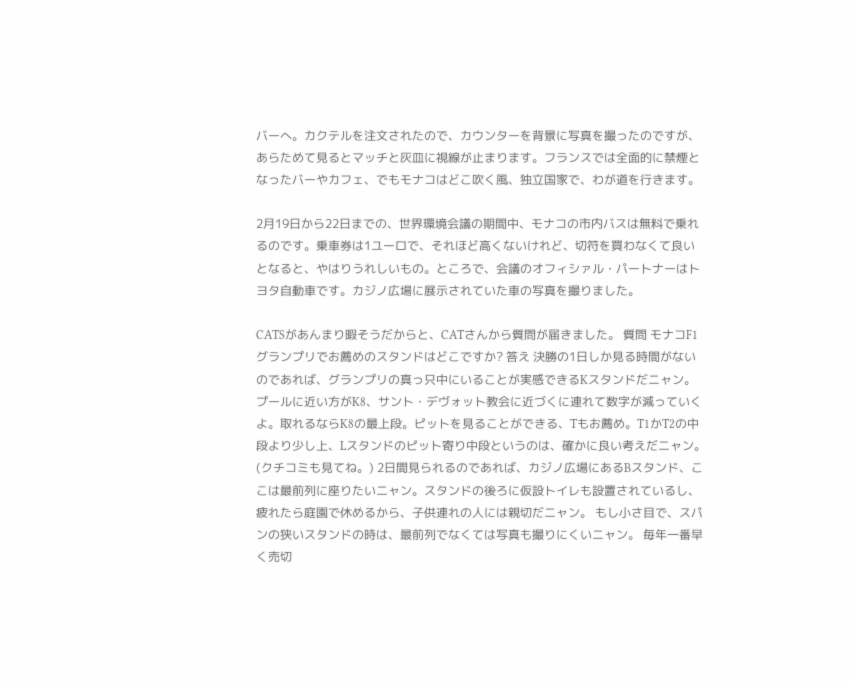バーへ。カクテルを注文されたので、カウンターを背景に写真を撮ったのですが、あらためて見るとマッチと灰皿に視線が止まります。フランスでは全面的に禁煙となったバーやカフェ、でもモナコはどこ吹く風、独立国家で、わが道を行きます。

2月19日から22日までの、世界環境会議の期間中、モナコの市内バスは無料で乗れるのです。乗車券は1ユーロで、それほど高くないけれど、切符を買わなくて良いとなると、やはりうれしいもの。ところで、会議のオフィシァル・パートナーはトヨタ自動車です。カジノ広場に展示されていた車の写真を撮りました。

CATSがあんまり暇そうだからと、CATさんから質問が届きました。 質問 モナコF1グランプリでお薦めのスタンドはどこですか? 答え 決勝の1日しか見る時間がないのであれば、グランプリの真っ只中にいることが実感できるKスタンドだニャン。プールに近い方がK8、サント・デヴォット教会に近づくに連れて数字が減っていくよ。取れるならK8の最上段。ピットを見ることができる、Tもお薦め。T1かT2の中段より少し上、Lスタンドのピット寄り中段というのは、確かに良い考えだニャン。(クチコミも見てね。) 2日間見られるのであれば、カジノ広場にあるBスタンド、ここは最前列に座りたいニャン。スタンドの後ろに仮設トイレも設置されているし、疲れたら庭園で休めるから、子供連れの人には親切だニャン。 もし小さ目で、スパンの狭いスタンドの時は、最前列でなくては写真も撮りにくいニャン。 毎年一番早く売切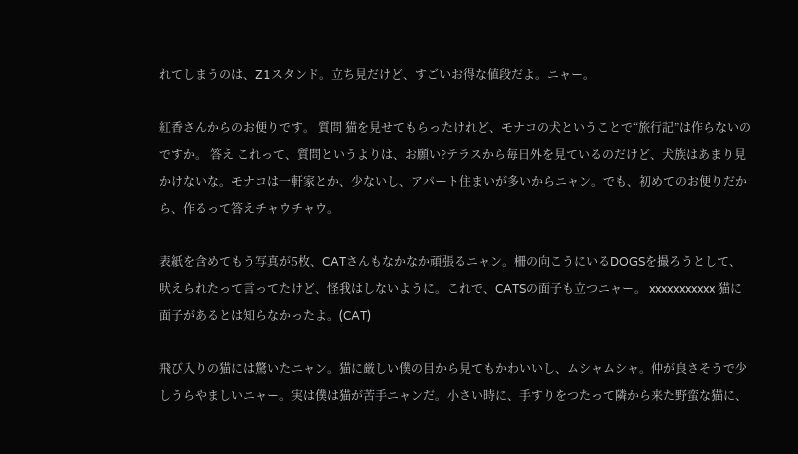れてしまうのは、Z1スタンド。立ち見だけど、すごいお得な値段だよ。ニャー。

紅香さんからのお便りです。 質問 猫を見せてもらったけれど、モナコの犬ということで“旅行記”は作らないのですか。 答え これって、質問というよりは、お願い?テラスから毎日外を見ているのだけど、犬族はあまり見かけないな。モナコは一軒家とか、少ないし、アパート住まいが多いからニャン。でも、初めてのお便りだから、作るって答えチャウチャウ。

表紙を含めてもう写真が5枚、CATさんもなかなか頑張るニャン。柵の向こうにいるDOGSを撮ろうとして、吠えられたって言ってたけど、怪我はしないように。これで、CATSの面子も立つニャー。 xxxxxxxxxxx 猫に面子があるとは知らなかったよ。(CAT)

飛び入りの猫には驚いたニャン。猫に厳しい僕の目から見てもかわいいし、ムシャムシャ。仲が良さそうで少しうらやましいニャー。実は僕は猫が苦手ニャンだ。小さい時に、手すりをつたって隣から来た野蛮な猫に、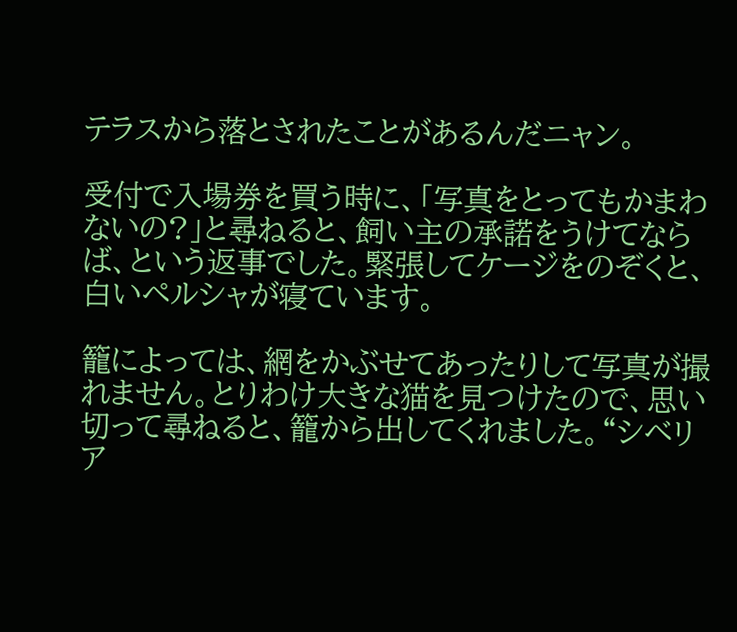テラスから落とされたことがあるんだニャン。

受付で入場券を買う時に、「写真をとってもかまわないの?」と尋ねると、飼い主の承諾をうけてならば、という返事でした。緊張してケージをのぞくと、白いペルシャが寝ています。

籠によっては、網をかぶせてあったりして写真が撮れません。とりわけ大きな猫を見つけたので、思い切って尋ねると、籠から出してくれました。“シベリア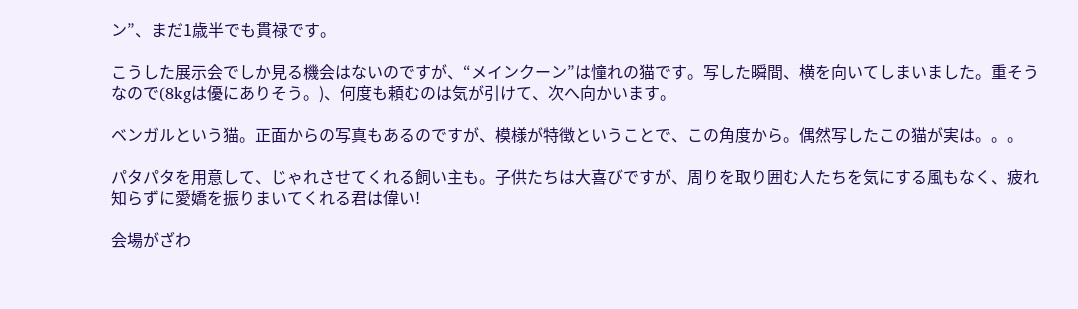ン”、まだ1歳半でも貫禄です。

こうした展示会でしか見る機会はないのですが、“メインクーン”は憧れの猫です。写した瞬間、横を向いてしまいました。重そうなので(8kgは優にありそう。)、何度も頼むのは気が引けて、次へ向かいます。

ベンガルという猫。正面からの写真もあるのですが、模様が特徴ということで、この角度から。偶然写したこの猫が実は。。。

パタパタを用意して、じゃれさせてくれる飼い主も。子供たちは大喜びですが、周りを取り囲む人たちを気にする風もなく、疲れ知らずに愛嬌を振りまいてくれる君は偉い!

会場がざわ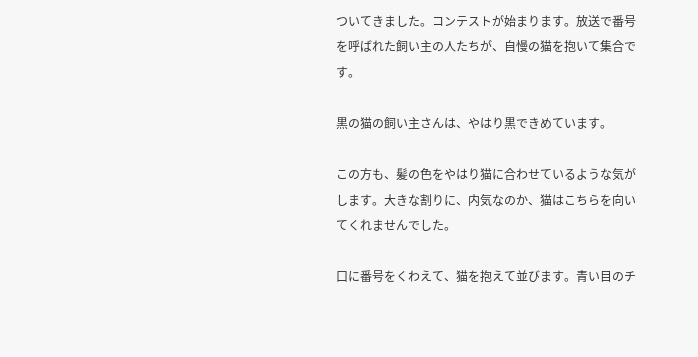ついてきました。コンテストが始まります。放送で番号を呼ばれた飼い主の人たちが、自慢の猫を抱いて集合です。

黒の猫の飼い主さんは、やはり黒できめています。

この方も、髪の色をやはり猫に合わせているような気がします。大きな割りに、内気なのか、猫はこちらを向いてくれませんでした。

口に番号をくわえて、猫を抱えて並びます。青い目のチ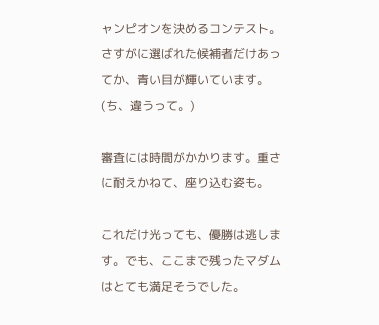ャンピオンを決めるコンテスト。さすがに選ばれた候補者だけあってか、青い目が輝いています。(ち、違うって。)

審査には時間がかかります。重さに耐えかねて、座り込む姿も。

これだけ光っても、優勝は逃します。でも、ここまで残ったマダムはとても満足そうでした。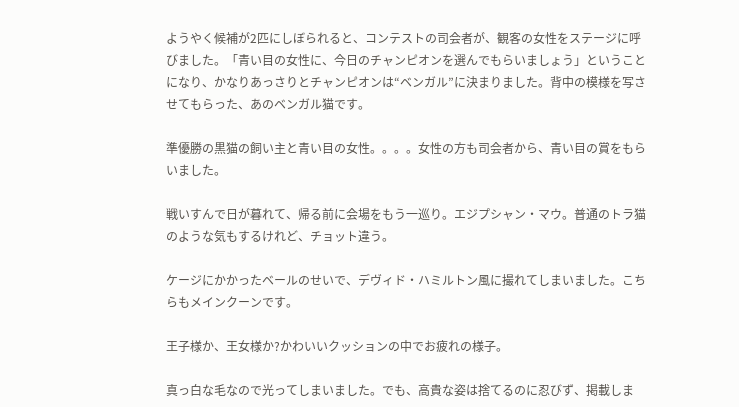ようやく候補が2匹にしぼられると、コンテストの司会者が、観客の女性をステージに呼びました。「青い目の女性に、今日のチャンピオンを選んでもらいましょう」ということになり、かなりあっさりとチャンピオンは“ベンガル”に決まりました。背中の模様を写させてもらった、あのベンガル猫です。

準優勝の黒猫の飼い主と青い目の女性。。。。女性の方も司会者から、青い目の賞をもらいました。

戦いすんで日が暮れて、帰る前に会場をもう一巡り。エジプシャン・マウ。普通のトラ猫のような気もするけれど、チョット違う。

ケージにかかったベールのせいで、デヴィド・ハミルトン風に撮れてしまいました。こちらもメインクーンです。

王子様か、王女様か?かわいいクッションの中でお疲れの様子。

真っ白な毛なので光ってしまいました。でも、高貴な姿は捨てるのに忍びず、掲載しま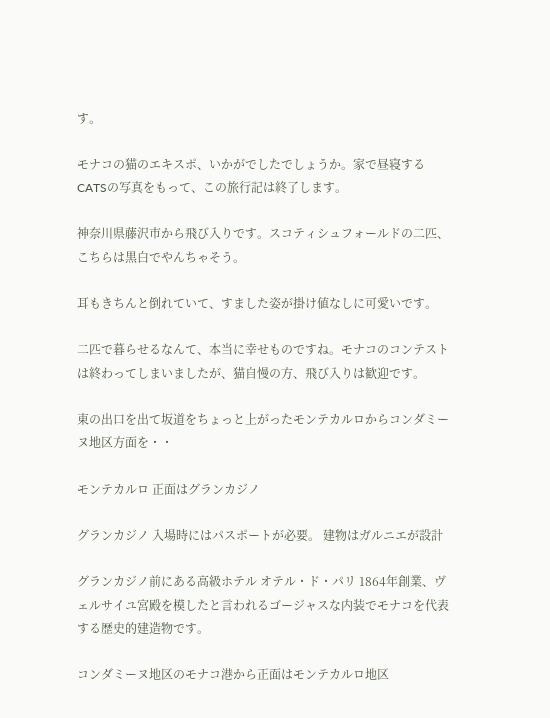す。

モナコの猫のエキスポ、いかがでしたでしょうか。家で昼寝するCATSの写真をもって、この旅行記は終了します。

神奈川県藤沢市から飛び入りです。スコティシュフォールドの二匹、こちらは黒白でやんちゃそう。

耳もきちんと倒れていて、すました姿が掛け値なしに可愛いです。

二匹で暮らせるなんて、本当に幸せものですね。モナコのコンテストは終わってしまいましたが、猫自慢の方、飛び入りは歓迎です。

東の出口を出て坂道をちょっと上がったモンテカルロからコンダミーヌ地区方面を・・

モンテカルロ 正面はグランカジノ

グランカジノ 入場時にはパスポートが必要。 建物はガルニエが設計

グランカジノ前にある高級ホテル オテル・ド・パリ 1864年創業、ヴェルサイユ宮殿を模したと言われるゴージャスな内装でモナコを代表する歴史的建造物です。

コンダミーヌ地区のモナコ港から正面はモンテカルロ地区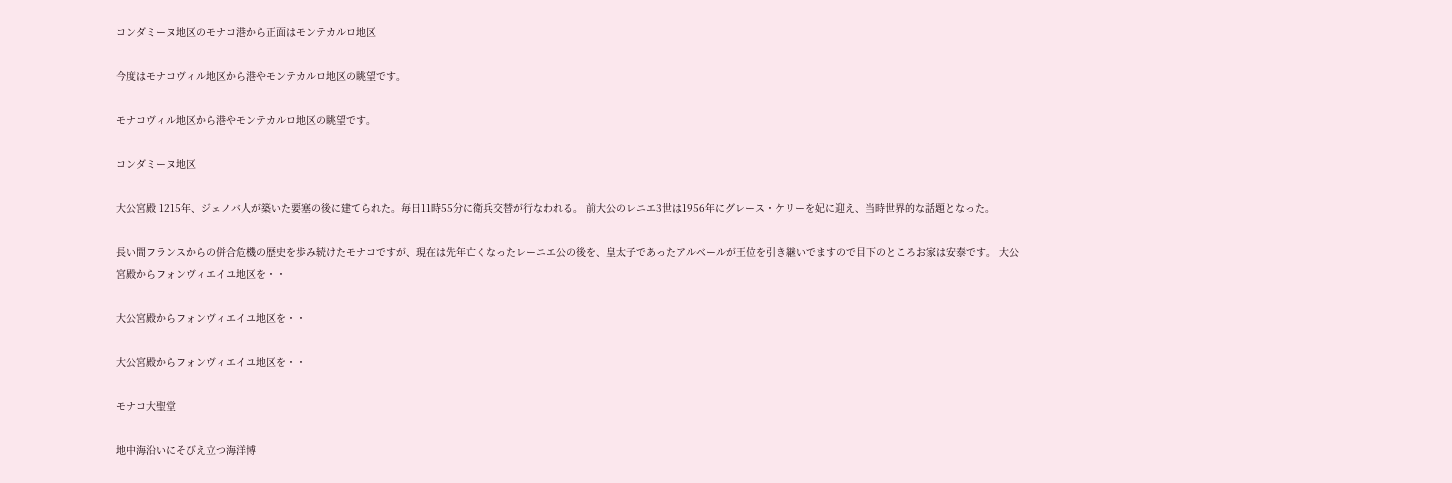コンダミーヌ地区のモナコ港から正面はモンテカルロ地区

今度はモナコヴィル地区から港やモンテカルロ地区の眺望です。

モナコヴィル地区から港やモンテカルロ地区の眺望です。

コンダミーヌ地区

大公宮殿 1215年、ジェノバ人が築いた要塞の後に建てられた。毎日11時55分に衛兵交替が行なわれる。 前大公のレニエ3世は1956年にグレース・ケリーを妃に迎え、当時世界的な話題となった。

長い間フランスからの併合危機の歴史を歩み続けたモナコですが、現在は先年亡くなったレーニエ公の後を、皇太子であったアルベールが王位を引き継いでますので目下のところお家は安泰です。 大公宮殿からフォンヴィエイユ地区を・・

大公宮殿からフォンヴィエイユ地区を・・

大公宮殿からフォンヴィエイユ地区を・・

モナコ大聖堂

地中海沿いにそびえ立つ海洋博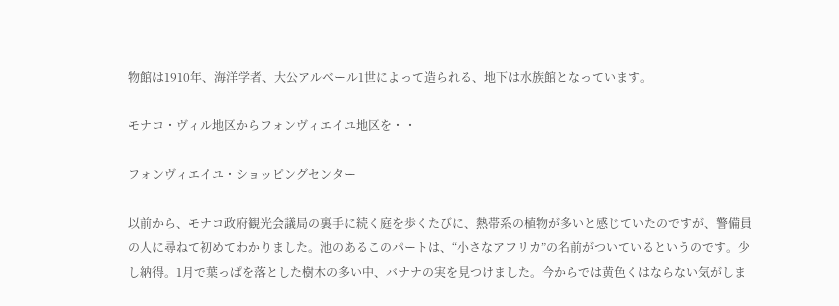物館は1910年、海洋学者、大公アルベール1世によって造られる、地下は水族館となっています。

モナコ・ヴィル地区からフォンヴィエイユ地区を・・

フォンヴィエイユ・ショッピングセンター

以前から、モナコ政府観光会議局の裏手に続く庭を歩くたびに、熱帯系の植物が多いと感じていたのですが、警備員の人に尋ねて初めてわかりました。池のあるこのパートは、“小さなアフリカ”の名前がついているというのです。少し納得。1月で葉っぱを落とした樹木の多い中、バナナの実を見つけました。今からでは黄色くはならない気がしま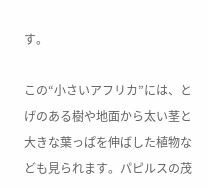す。

この“小さいアフリカ”には、とげのある樹や地面から太い茎と大きな葉っぱを伸ばした植物なども見られます。パピルスの茂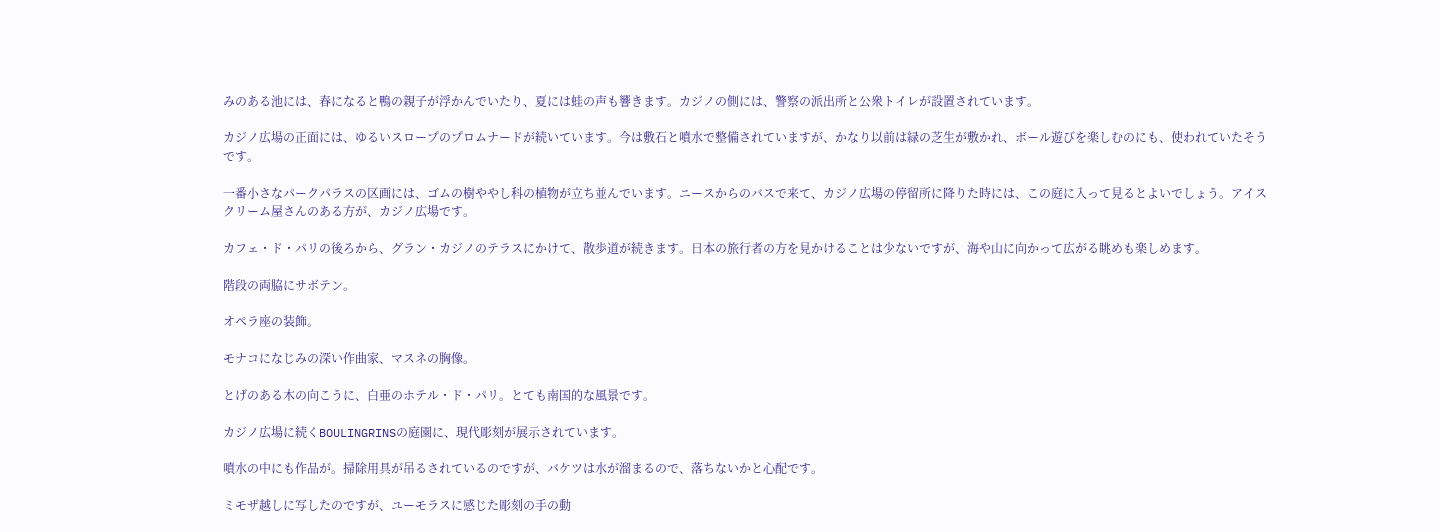みのある池には、春になると鴨の親子が浮かんでいたり、夏には蛙の声も響きます。カジノの側には、警察の派出所と公衆トイレが設置されています。

カジノ広場の正面には、ゆるいスロープのプロムナードが続いています。今は敷石と噴水で整備されていますが、かなり以前は緑の芝生が敷かれ、ボール遊びを楽しむのにも、使われていたそうです。

一番小さなパークパラスの区画には、ゴムの樹ややし科の植物が立ち並んでいます。ニースからのバスで来て、カジノ広場の停留所に降りた時には、この庭に入って見るとよいでしょう。アイスクリーム屋さんのある方が、カジノ広場です。

カフェ・ド・パリの後ろから、グラン・カジノのテラスにかけて、散歩道が続きます。日本の旅行者の方を見かけることは少ないですが、海や山に向かって広がる眺めも楽しめます。

階段の両脇にサボテン。

オペラ座の装飾。

モナコになじみの深い作曲家、マスネの胸像。

とげのある木の向こうに、白亜のホテル・ド・パリ。とても南国的な風景です。

カジノ広場に続くBOULINGRINSの庭園に、現代彫刻が展示されています。

噴水の中にも作品が。掃除用具が吊るされているのですが、バケツは水が溜まるので、落ちないかと心配です。

ミモザ越しに写したのですが、ユーモラスに感じた彫刻の手の動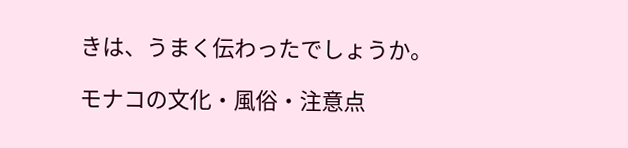きは、うまく伝わったでしょうか。

モナコの文化・風俗・注意点